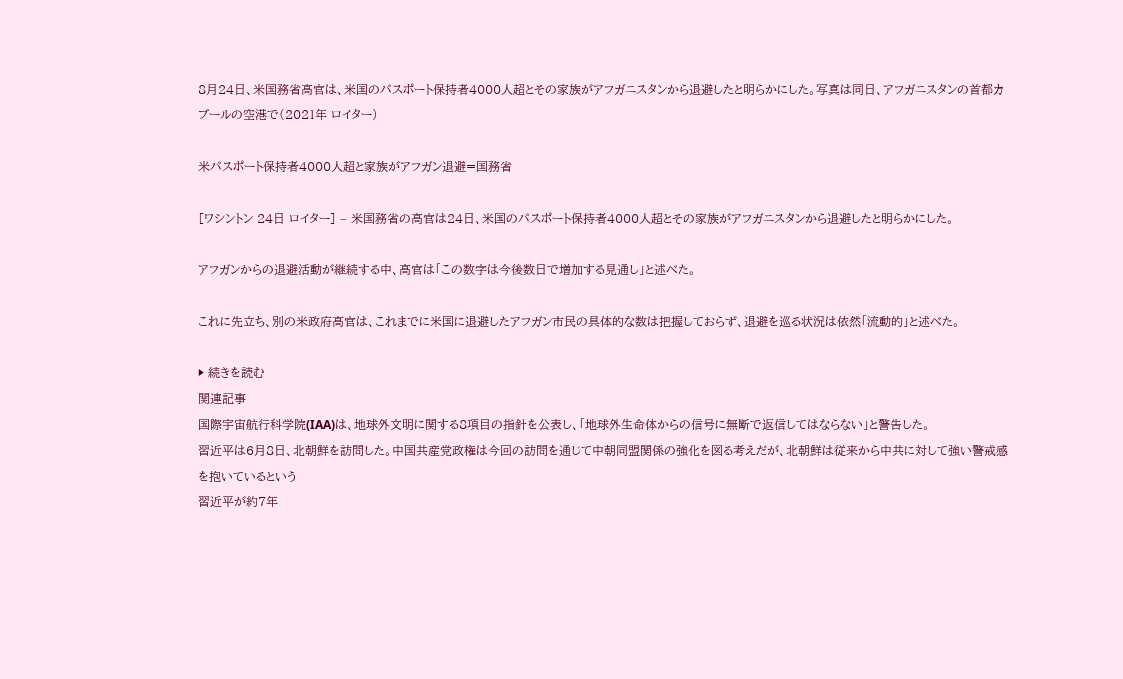8月24日、米国務省高官は、米国のパスポート保持者4000人超とその家族がアフガニスタンから退避したと明らかにした。写真は同日、アフガニスタンの首都カブールの空港で(2021年 ロイター)

米パスポート保持者4000人超と家族がアフガン退避=国務省

[ワシントン 24日 ロイター] – 米国務省の高官は24日、米国のパスポート保持者4000人超とその家族がアフガニスタンから退避したと明らかにした。

アフガンからの退避活動が継続する中、高官は「この数字は今後数日で増加する見通し」と述べた。

これに先立ち、別の米政府高官は、これまでに米国に退避したアフガン市民の具体的な数は把握しておらず、退避を巡る状況は依然「流動的」と述べた。

▶ 続きを読む
関連記事
国際宇宙航行科学院(IAA)は、地球外文明に関する8項目の指針を公表し、「地球外生命体からの信号に無断で返信してはならない」と警告した。
習近平は6月8日、北朝鮮を訪問した。中国共産党政権は今回の訪問を通じて中朝同盟関係の強化を図る考えだが、北朝鮮は従来から中共に対して強い警戒感を抱いているという
習近平が約7年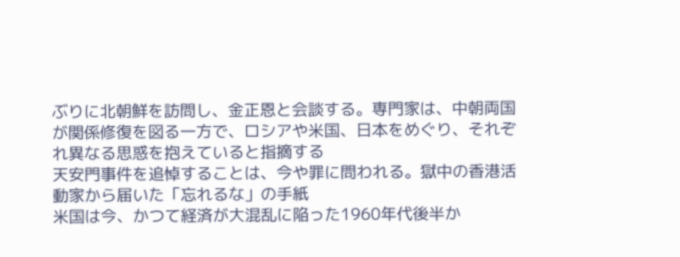ぶりに北朝鮮を訪問し、金正恩と会談する。専門家は、中朝両国が関係修復を図る一方で、ロシアや米国、日本をめぐり、それぞれ異なる思惑を抱えていると指摘する
天安門事件を追悼することは、今や罪に問われる。獄中の香港活動家から届いた「忘れるな」の手紙
米国は今、かつて経済が大混乱に陥った1960年代後半か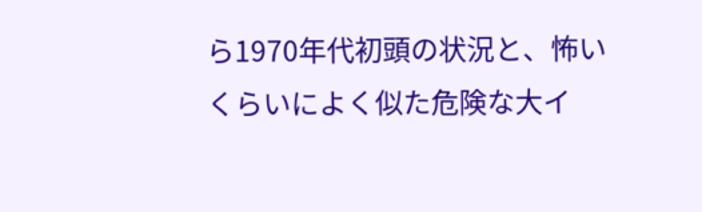ら1970年代初頭の状況と、怖いくらいによく似た危険な大イ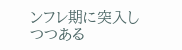ンフレ期に突入しつつある